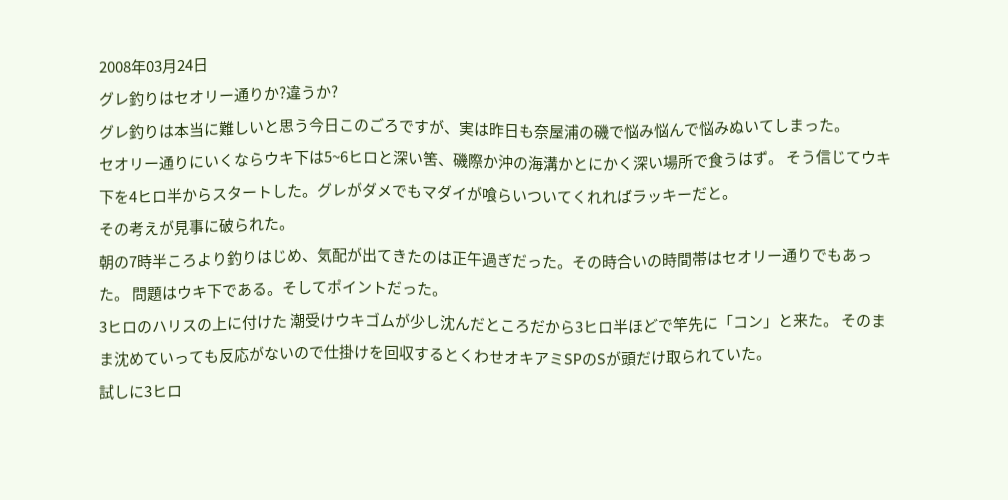2008年03月24日
グレ釣りはセオリー通りか?違うか?
グレ釣りは本当に難しいと思う今日このごろですが、実は昨日も奈屋浦の磯で悩み悩んで悩みぬいてしまった。
セオリー通りにいくならウキ下は5~6ヒロと深い筈、磯際か沖の海溝かとにかく深い場所で食うはず。 そう信じてウキ下を4ヒロ半からスタートした。グレがダメでもマダイが喰らいついてくれればラッキーだと。
その考えが見事に破られた。
朝の7時半ころより釣りはじめ、気配が出てきたのは正午過ぎだった。その時合いの時間帯はセオリー通りでもあった。 問題はウキ下である。そしてポイントだった。
3ヒロのハリスの上に付けた 潮受けウキゴムが少し沈んだところだから3ヒロ半ほどで竿先に「コン」と来た。 そのまま沈めていっても反応がないので仕掛けを回収するとくわせオキアミSPのSが頭だけ取られていた。
試しに3ヒロ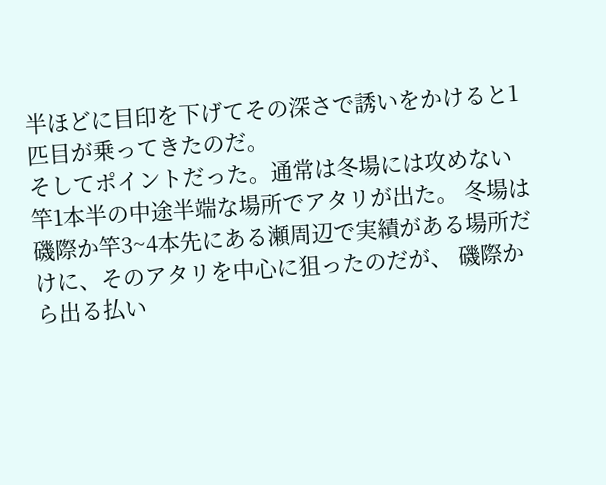半ほどに目印を下げてその深さで誘いをかけると1匹目が乗ってきたのだ。
そしてポイントだった。通常は冬場には攻めない竿1本半の中途半端な場所でアタリが出た。 冬場は磯際か竿3~4本先にある瀬周辺で実績がある場所だけに、そのアタリを中心に狙ったのだが、 磯際から出る払い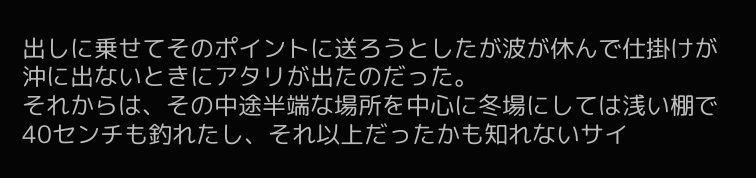出しに乗せてそのポイントに送ろうとしたが波が休んで仕掛けが沖に出ないときにアタリが出たのだった。
それからは、その中途半端な場所を中心に冬場にしては浅い棚で40センチも釣れたし、それ以上だったかも知れないサイ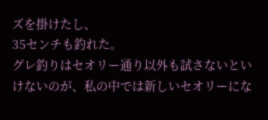ズを掛けたし、
35センチも釣れた。
グレ釣りはセオリー通り以外も試さないといけないのが、私の中では新しいセオリーにな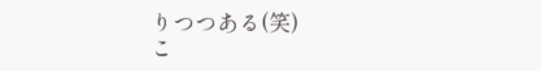りつつある(笑)
こ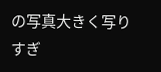の写真大きく写りすぎ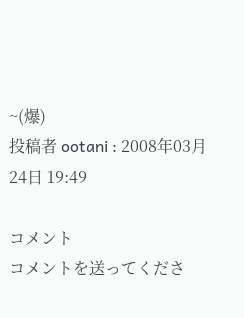~(爆)
投稿者 ootani : 2008年03月24日 19:49

コメント
コメントを送ってくださ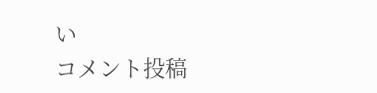い
コメント投稿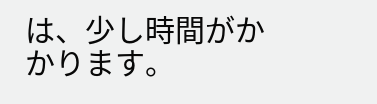は、少し時間がかかります。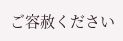ご容赦ください